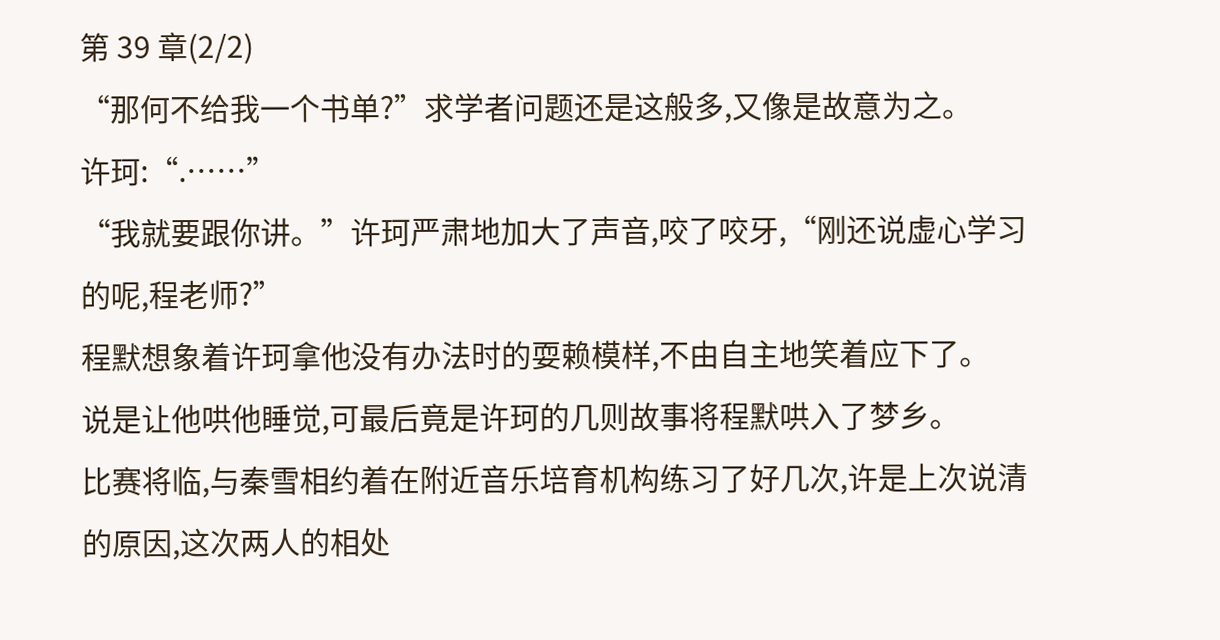第 39 章(2/2)
“那何不给我一个书单?”求学者问题还是这般多,又像是故意为之。
许珂:“.……”
“我就要跟你讲。”许珂严肃地加大了声音,咬了咬牙,“刚还说虚心学习的呢,程老师?”
程默想象着许珂拿他没有办法时的耍赖模样,不由自主地笑着应下了。
说是让他哄他睡觉,可最后竟是许珂的几则故事将程默哄入了梦乡。
比赛将临,与秦雪相约着在附近音乐培育机构练习了好几次,许是上次说清的原因,这次两人的相处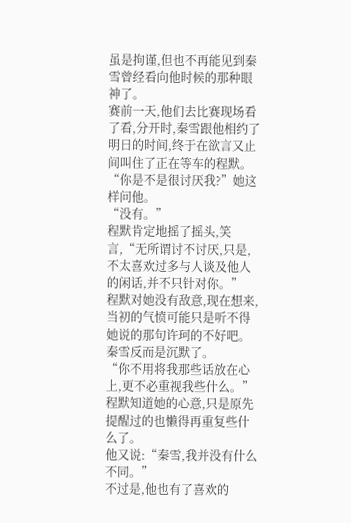虽是拘谨,但也不再能见到秦雪曾经看向他时候的那种眼神了。
赛前一天,他们去比赛现场看了看,分开时,秦雪跟他相约了明日的时间,终于在欲言又止间叫住了正在等车的程默。
“你是不是很讨厌我?”她这样问他。
“没有。”
程默肯定地摇了摇头,笑言,“无所谓讨不讨厌,只是,不太喜欢过多与人谈及他人的闲话,并不只针对你。”
程默对她没有敌意,现在想来,当初的气愤可能只是听不得她说的那句许珂的不好吧。
秦雪反而是沉默了。
“你不用将我那些话放在心上,更不必重视我些什么。”
程默知道她的心意,只是原先提醒过的也懒得再重复些什么了。
他又说:“秦雪,我并没有什么不同。”
不过是,他也有了喜欢的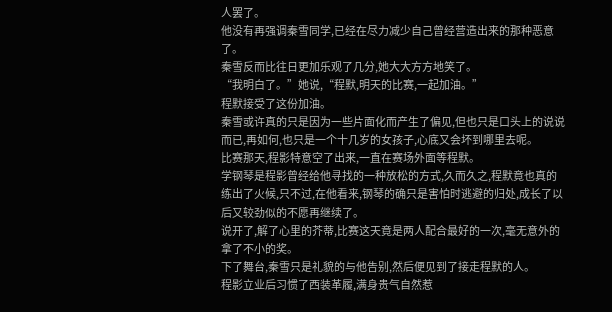人罢了。
他没有再强调秦雪同学,已经在尽力减少自己曾经营造出来的那种恶意了。
秦雪反而比往日更加乐观了几分,她大大方方地笑了。
“我明白了。”她说,“程默,明天的比赛,一起加油。”
程默接受了这份加油。
秦雪或许真的只是因为一些片面化而产生了偏见,但也只是口头上的说说而已,再如何,也只是一个十几岁的女孩子,心底又会坏到哪里去呢。
比赛那天,程影特意空了出来,一直在赛场外面等程默。
学钢琴是程影曾经给他寻找的一种放松的方式,久而久之,程默竟也真的练出了火候,只不过,在他看来,钢琴的确只是害怕时逃避的归处,成长了以后又较劲似的不愿再继续了。
说开了,解了心里的芥蒂,比赛这天竟是两人配合最好的一次,毫无意外的拿了不小的奖。
下了舞台,秦雪只是礼貌的与他告别,然后便见到了接走程默的人。
程影立业后习惯了西装革履,满身贵气自然惹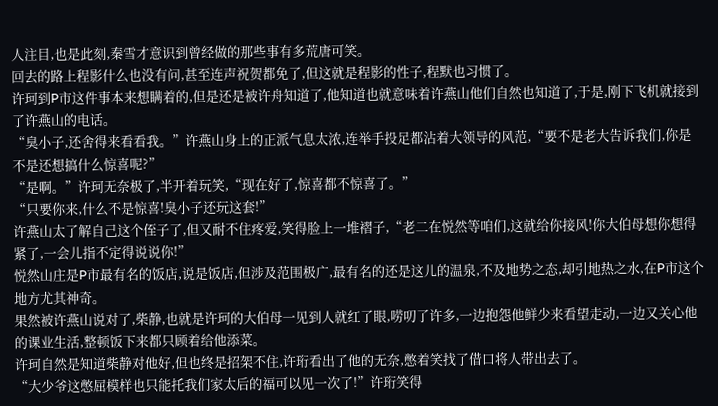人注目,也是此刻,秦雪才意识到曾经做的那些事有多荒唐可笑。
回去的路上程影什么也没有问,甚至连声祝贺都免了,但这就是程影的性子,程默也习惯了。
许珂到P市这件事本来想瞒着的,但是还是被许舟知道了,他知道也就意味着许燕山他们自然也知道了,于是,刚下飞机就接到了许燕山的电话。
“臭小子,还舍得来看看我。”许燕山身上的正派气息太浓,连举手投足都沾着大领导的风范,“要不是老大告诉我们,你是不是还想搞什么惊喜呢?”
“是啊。”许珂无奈极了,半开着玩笑,“现在好了,惊喜都不惊喜了。”
“只要你来,什么不是惊喜!臭小子还玩这套!”
许燕山太了解自己这个侄子了,但又耐不住疼爱,笑得脸上一堆褶子,“老二在悦然等咱们,这就给你接风!你大伯母想你想得紧了,一会儿指不定得说说你!”
悦然山庄是P市最有名的饭店,说是饭店,但涉及范围极广,最有名的还是这儿的温泉,不及地势之态,却引地热之水,在P市这个地方尤其神奇。
果然被许燕山说对了,柴静,也就是许珂的大伯母一见到人就红了眼,唠叨了许多,一边抱怨他鲜少来看望走动,一边又关心他的课业生活,整顿饭下来都只顾着给他添菜。
许珂自然是知道柴静对他好,但也终是招架不住,许珩看出了他的无奈,憋着笑找了借口将人带出去了。
“大少爷这憋屈模样也只能托我们家太后的福可以见一次了!”许珩笑得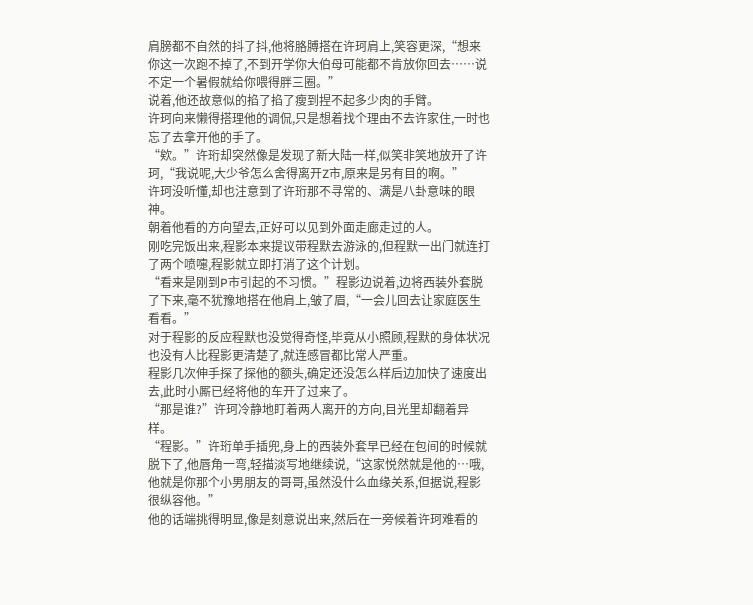肩膀都不自然的抖了抖,他将胳膊搭在许珂肩上,笑容更深,“想来你这一次跑不掉了,不到开学你大伯母可能都不肯放你回去……说不定一个暑假就给你喂得胖三圈。”
说着,他还故意似的掐了掐了瘦到捏不起多少肉的手臂。
许珂向来懒得搭理他的调侃,只是想着找个理由不去许家住,一时也忘了去拿开他的手了。
“欸。”许珩却突然像是发现了新大陆一样,似笑非笑地放开了许珂,“我说呢,大少爷怎么舍得离开Z市,原来是另有目的啊。”
许珂没听懂,却也注意到了许珩那不寻常的、满是八卦意味的眼神。
朝着他看的方向望去,正好可以见到外面走廊走过的人。
刚吃完饭出来,程影本来提议带程默去游泳的,但程默一出门就连打了两个喷嚏,程影就立即打消了这个计划。
“看来是刚到P市引起的不习惯。”程影边说着,边将西装外套脱了下来,毫不犹豫地搭在他肩上,皱了眉,“一会儿回去让家庭医生看看。”
对于程影的反应程默也没觉得奇怪,毕竟从小照顾,程默的身体状况也没有人比程影更清楚了,就连感冒都比常人严重。
程影几次伸手探了探他的额头,确定还没怎么样后边加快了速度出去,此时小厮已经将他的车开了过来了。
“那是谁?”许珂冷静地盯着两人离开的方向,目光里却翻着异样。
“程影。”许珩单手插兜,身上的西装外套早已经在包间的时候就脱下了,他唇角一弯,轻描淡写地继续说,“这家悦然就是他的…哦,他就是你那个小男朋友的哥哥,虽然没什么血缘关系,但据说,程影很纵容他。”
他的话端挑得明显,像是刻意说出来,然后在一旁候着许珂难看的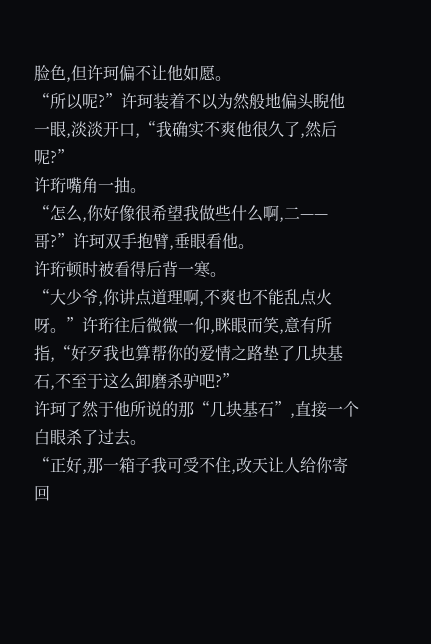脸色,但许珂偏不让他如愿。
“所以呢?”许珂装着不以为然般地偏头睨他一眼,淡淡开口,“我确实不爽他很久了,然后呢?”
许珩嘴角一抽。
“怎么,你好像很希望我做些什么啊,二——哥?”许珂双手抱臂,垂眼看他。
许珩顿时被看得后背一寒。
“大少爷,你讲点道理啊,不爽也不能乱点火呀。”许珩往后微微一仰,眯眼而笑,意有所指,“好歹我也算帮你的爱情之路垫了几块基石,不至于这么卸磨杀驴吧?”
许珂了然于他所说的那“几块基石”,直接一个白眼杀了过去。
“正好,那一箱子我可受不住,改天让人给你寄回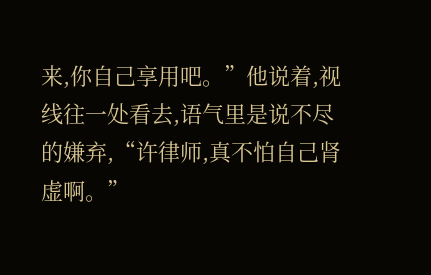来,你自己享用吧。”他说着,视线往一处看去,语气里是说不尽的嫌弃,“许律师,真不怕自己肾虚啊。”